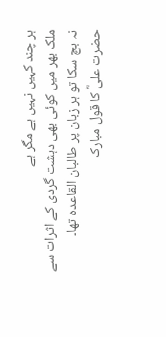ہر چند کہیں نہیں ہے مگر ہے
ملک بھر میں کوئی بھی دہشت گردی کے اثرات سے نہ بچ سکا تو ہر زبان پر طالبان القاعدہ تھا۔
حضرت علیؓ کا قول مبارک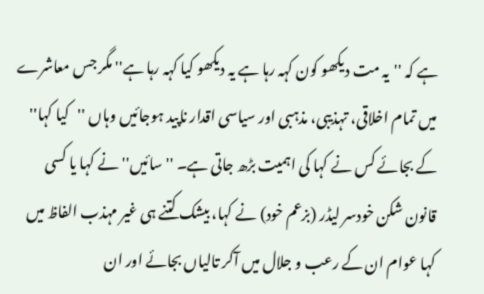ہے کہ ''یہ مت دیکھو کون کہہ رہا ہے یہ دیکھو کیا کہہ رہا ہے'' مگر جس معاشرے میں تمام اخلاقی، تہذیبی، مذہبی اور سیاسی اقدار ناپید ہوجائیں وہاں ''کیا کہا'' کے بجائے کس نے کہا کی اہمیت بڑھ جاتی ہے۔ ''سائیں'' نے کہا یا کسی قانون شکن خودسر لیڈر (بزعم خود) نے کہا، بیشک کتنے ہی غیر مہذب الفاظ میں کہا عوام ان کے رعب و جلال میں آکر تالیاں بجائے اور ان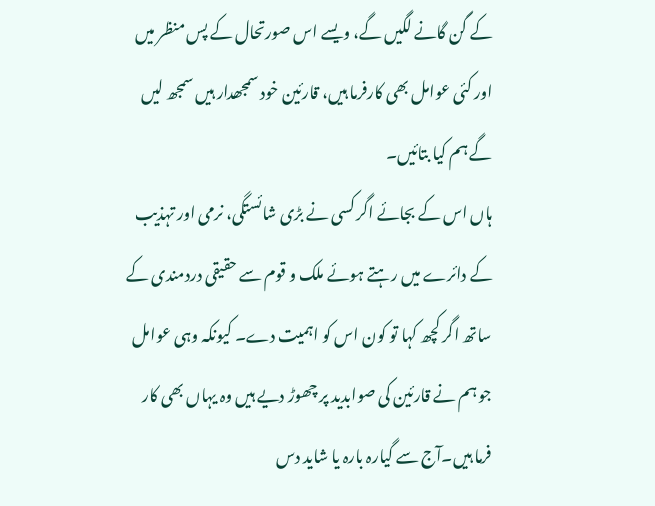کے گن گانے لگیں گے، ویسے اس صورتحال کے پس منظر میں اور کئی عوامل بھی کارفرما ہیں، قارئین خود سمجھدار ہیں سمجھ لیں گے ہم کیا بتائیں۔
ہاں اس کے بجائے اگر کسی نے بڑی شائستگی، نرمی اور تہذیب کے دائرے میں رہتے ہوئے ملک و قوم سے حقیقی دردمندی کے ساتھ اگر کچھ کہا تو کون اس کو اہمیت دے۔ کیونکہ وہی عوامل جو ہم نے قارئین کی صوابدید پر چھوڑ دیے ہیں وہ یہاں بھی کار فرما ہیں۔آج سے گیارہ بارہ یا شاید دس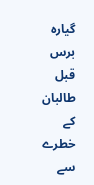گیارہ برس قبل طالبان کے خطرے سے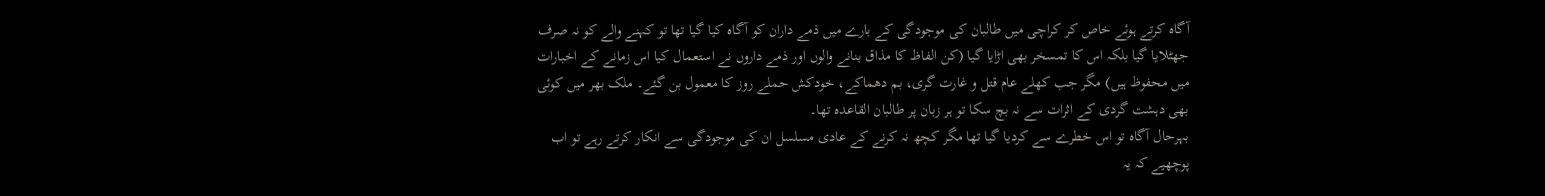آگاہ کرتے ہوئے خاص کر کراچی میں طالبان کی موجودگی کے بارے میں ذمے داران کو آگاہ کیا گیا تھا تو کہنے والے کو نہ صرف جھٹلایا گیا بلکہ اس کا تمسخر بھی اڑایا گیا (کن الفاظ کا مذاق بنانے والوں اور ذمے داروں نے استعمال کیا اس زمانے کے اخبارات میں محفوظ ہیں) مگر جب کھلے عام قتل و غارت گری، بم دھماکے، خودکش حملے روز کا معمول بن گئے۔ ملک بھر میں کوئی بھی دہشت گردی کے اثرات سے نہ بچ سکا تو ہر زبان پر طالبان القاعدہ تھا۔
بہرحال آگاہ تو اس خطرے سے کردیا گیا تھا مگر کچھ نہ کرنے کے عادی مسلسل ان کی موجودگی سے انکار کرتے رہے تو اب پوچھیے کہ یہ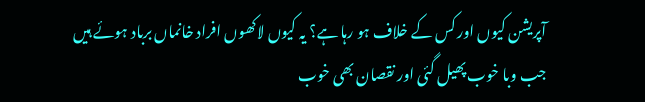آپریشن کیوں اور کس کے خلاف ہو رہا ہے؟ یہ کیوں لاکھوں افراد خانماں برباد ہوئے ہیں جب وبا خوب پھیل گئی اور نقصان بھی خوب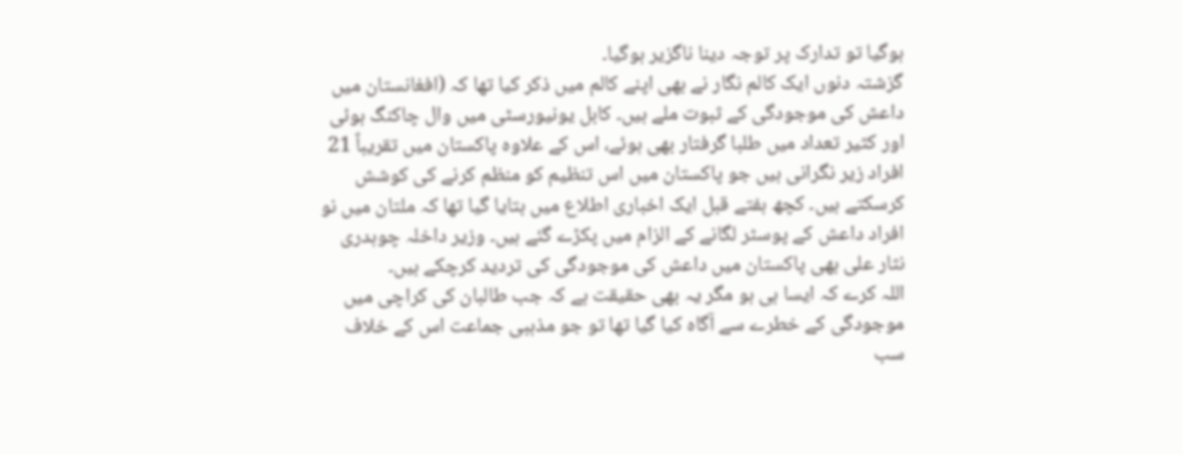ہوگیا تو تدارک پر توجہ دینا ناگزیر ہوگیا۔
گزشتہ دنوں ایک کالم نگار نے بھی اپنے کالم میں ذکر کیا تھا کہ (افغانستان میں داعش کی موجودگی کے ثبوت ملے ہیں۔ کابل یونیورسٹی میں وال چاکنگ ہوئی اور کثیر تعداد میں طلبا گرفتار بھی ہوئے، اس کے علاوہ پاکستان میں تقریباً 21 افراد زیر نگرانی ہیں جو پاکستان میں اس تنظیم کو منظم کرنے کی کوشش کرسکتے ہیں۔ کچھ ہفتے قبل ایک اخباری اطلاع میں بتایا گیا تھا کہ ملتان میں نو افراد داعش کے پوسٹر لگانے کے الزام میں پکڑے گئے ہیں۔ وزیر داخلہ چوہدری نثار علی بھی پاکستان میں داعش کی موجودگی کی تردید کرچکے ہیں۔
اللہ کرے کہ ایسا ہی ہو مگر یہ بھی حقیقت ہے کہ جب طالبان کی کراچی میں موجودگی کے خطرے سے آگاہ کیا گیا تھا تو جو مذہبی جماعت اس کے خلاف سب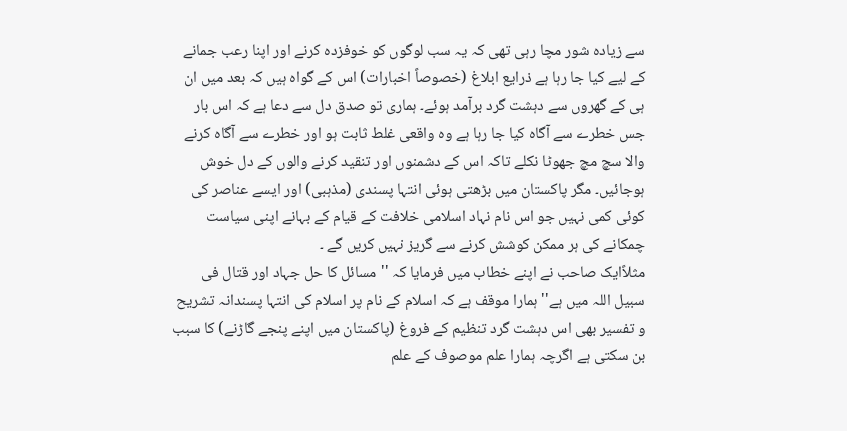سے زیادہ شور مچا رہی تھی کہ یہ سب لوگوں کو خوفزدہ کرنے اور اپنا رعب جمانے کے لیے کیا جا رہا ہے ذرایع ابلاغ (خصوصاً اخبارات) اس کے گواہ ہیں کہ بعد میں ان ہی کے گھروں سے دہشت گرد برآمد ہوئے۔ ہماری تو صدق دل سے دعا ہے کہ اس بار جس خطرے سے آگاہ کیا جا رہا ہے وہ واقعی غلط ثابت ہو اور خطرے سے آگاہ کرنے والا سچ مچ جھوٹا نکلے تاکہ اس کے دشمنوں اور تنقید کرنے والوں کے دل خوش ہوجائیں۔ مگر پاکستان میں بڑھتی ہوئی انتہا پسندی (مذہبی) اور ایسے عناصر کی کوئی کمی نہیں جو اس نام نہاد اسلامی خلافت کے قیام کے بہانے اپنی سیاست چمکانے کی ہر ممکن کوشش کرنے سے گریز نہیں کریں گے ۔
مثلاًایک صاحب نے اپنے خطاب میں فرمایا کہ ''مسائل کا حل جہاد اور قتال فی سبیل اللہ میں ہے'' ہمارا موقف ہے کہ اسلام کے نام پر اسلام کی انتہا پسندانہ تشریح و تفسیر بھی اس دہشت گرد تنظیم کے فروغ (پاکستان میں اپنے پنجے گاڑنے) کا سبب بن سکتی ہے اگرچہ ہمارا علم موصوف کے علم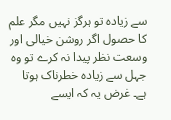سے زیادہ تو ہرگز نہیں مگر علم کا حصول اگر روشن خیالی اور وسعت نظر پیدا نہ کرے تو وہ جہل سے زیادہ خطرناک ہوتا ہے۔ غرض یہ کہ ایسے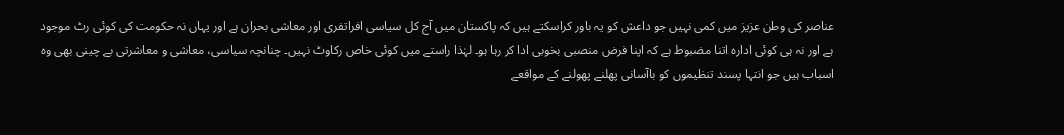عناصر کی وطن عزیز میں کمی نہیں جو داعش کو یہ باور کراسکتے ہیں کہ پاکستان میں آج کل سیاسی افراتفری اور معاشی بحران ہے اور یہاں نہ حکومت کی کوئی رٹ موجود ہے اور نہ ہی کوئی ادارہ اتنا مضبوط ہے کہ اپنا فرض منصبی بخوبی ادا کر رہا ہو۔ لہٰذا راستے میں کوئی خاص رکاوٹ نہیں۔ چنانچہ سیاسی، معاشی و معاشرتی بے چینی بھی وہ اسباب ہیں جو انتہا پسند تنظیموں کو باآسانی پھلنے پھولنے کے مواقعے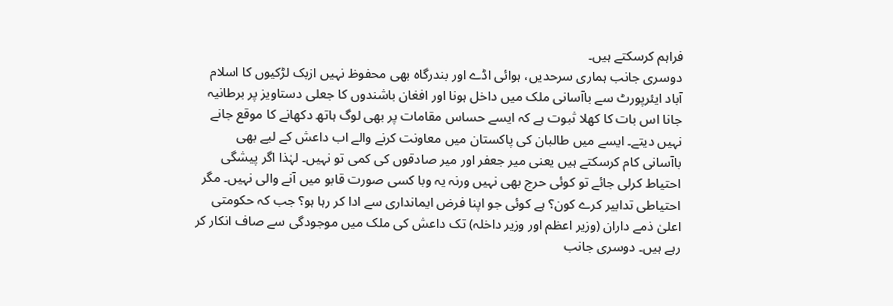فراہم کرسکتے ہیں۔
دوسری جانب ہماری سرحدیں، ہوائی اڈے اور بندرگاہ بھی محفوظ نہیں ازبک لڑکیوں کا اسلام آباد ایئرپورٹ سے باآسانی ملک میں داخل ہونا اور افغان باشندوں کا جعلی دستاویز پر برطانیہ جانا اس بات کا کھلا ثبوت ہے کہ ایسے حساس مقامات پر بھی لوگ ہاتھ دکھانے کا موقع جانے نہیں دیتے۔ ایسے میں طالبان کی پاکستان میں معاونت کرنے والے اب داعش کے لیے بھی باآسانی کام کرسکتے ہیں یعنی میر جعفر اور میر صادقوں کی کمی تو نہیں۔ لہٰذا اگر پیشگی احتیاط کرلی جائے تو کوئی حرج بھی نہیں ورنہ یہ وبا کسی صورت قابو میں آنے والی نہیں۔ مگر احتیاطی تدابیر کرے کون؟ ہے کوئی جو اپنا فرض ایمانداری سے ادا کر رہا ہو؟ جب کہ حکومتی اعلیٰ ذمے داران (وزیر اعظم اور وزیر داخلہ) تک داعش کی ملک میں موجودگی سے صاف انکار کر رہے ہیں۔ دوسری جانب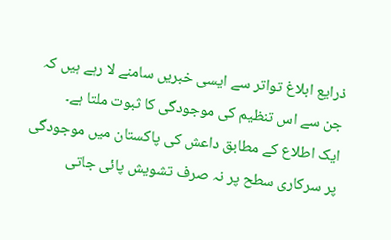ذرایع ابلاغ تواتر سے ایسی خبریں سامنے لا رہے ہیں کہ جن سے اس تنظیم کی موجودگی کا ثبوت ملتا ہے۔
ایک اطلاع کے مطابق داعش کی پاکستان میں موجودگی پر سرکاری سطح پر نہ صرف تشویش پائی جاتی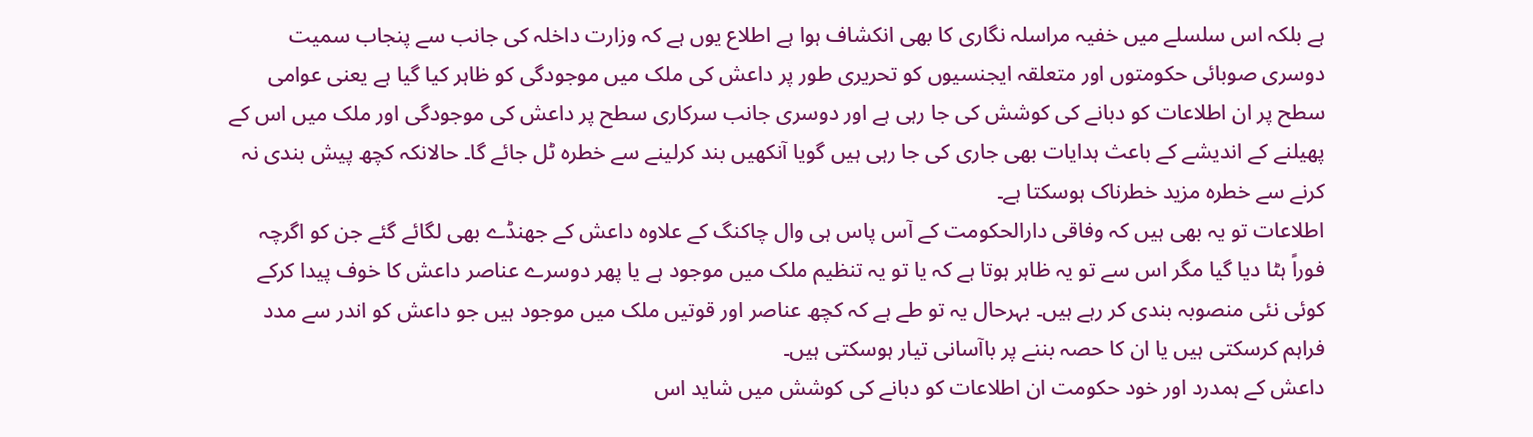ہے بلکہ اس سلسلے میں خفیہ مراسلہ نگاری کا بھی انکشاف ہوا ہے اطلاع یوں ہے کہ وزارت داخلہ کی جانب سے پنجاب سمیت دوسری صوبائی حکومتوں اور متعلقہ ایجنسیوں کو تحریری طور پر داعش کی ملک میں موجودگی کو ظاہر کیا گیا ہے یعنی عوامی سطح پر ان اطلاعات کو دبانے کی کوشش کی جا رہی ہے اور دوسری جانب سرکاری سطح پر داعش کی موجودگی اور ملک میں اس کے پھیلنے کے اندیشے کے باعث ہدایات بھی جاری کی جا رہی ہیں گویا آنکھیں بند کرلینے سے خطرہ ٹل جائے گا۔ حالانکہ کچھ پیش بندی نہ کرنے سے خطرہ مزید خطرناک ہوسکتا ہے۔
اطلاعات تو یہ بھی ہیں کہ وفاقی دارالحکومت کے آس پاس ہی وال چاکنگ کے علاوہ داعش کے جھنڈے بھی لگائے گئے جن کو اگرچہ فوراً ہٹا دیا گیا مگر اس سے تو یہ ظاہر ہوتا ہے کہ یا تو یہ تنظیم ملک میں موجود ہے یا پھر دوسرے عناصر داعش کا خوف پیدا کرکے کوئی نئی منصوبہ بندی کر رہے ہیں۔ بہرحال یہ تو طے ہے کہ کچھ عناصر اور قوتیں ملک میں موجود ہیں جو داعش کو اندر سے مدد فراہم کرسکتی ہیں یا ان کا حصہ بننے پر باآسانی تیار ہوسکتی ہیں۔
داعش کے ہمدرد اور خود حکومت ان اطلاعات کو دبانے کی کوشش میں شاید اس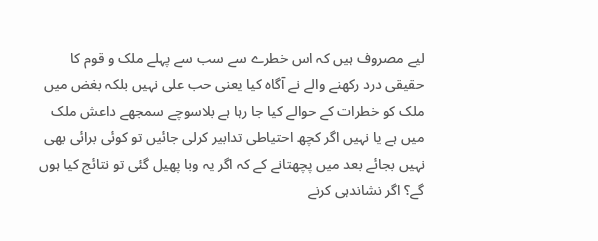لیے مصروف ہیں کہ اس خطرے سے سب سے پہلے ملک و قوم کا حقیقی درد رکھنے والے نے آگاہ کیا یعنی حب علی نہیں بلکہ بغض میں ملک کو خطرات کے حوالے کیا جا رہا ہے بلاسوچے سمجھے داعش ملک میں ہے یا نہیں اگر کچھ احتیاطی تدابیر کرلی جائیں تو کوئی برائی بھی نہیں بجائے بعد میں پچھتانے کے کہ اگر یہ وبا پھیل گئی تو نتائج کیا ہوں گے؟ اگر نشاندہی کرنے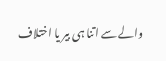والے سے اتنا ہی بیر یا اختلاف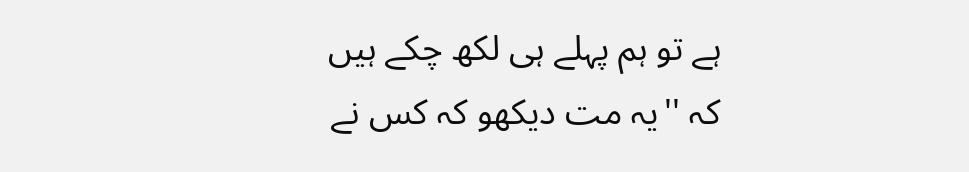ہے تو ہم پہلے ہی لکھ چکے ہیں کہ ''یہ مت دیکھو کہ کس نے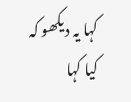کہا یہ دیکھو کہ کیا کہا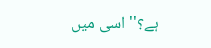ہے؟'' اسی میں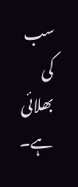سب کی بھلائی ہے۔